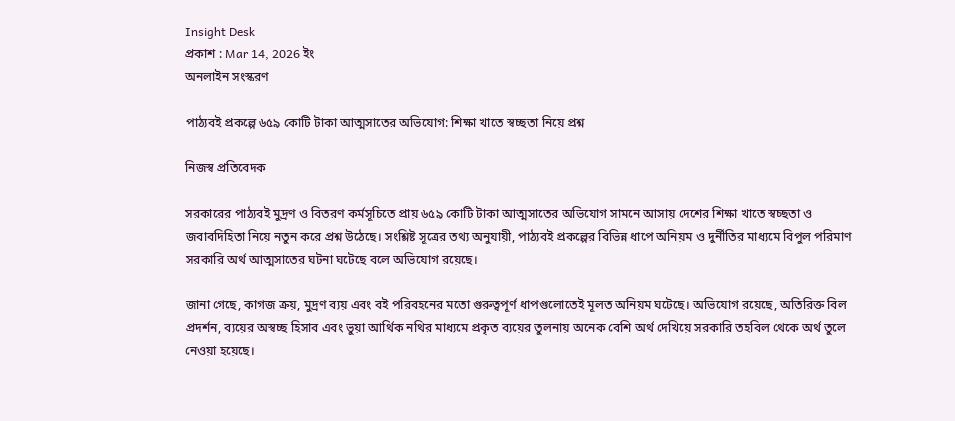Insight Desk
প্রকাশ : Mar 14, 2026 ইং
অনলাইন সংস্করণ

পাঠ্যবই প্রকল্পে ৬৫৯ কোটি টাকা আত্মসাতের অভিযোগ: শিক্ষা খাতে স্বচ্ছতা নিয়ে প্রশ্ন

নিজস্ব প্রতিবেদক

সরকারের পাঠ্যবই মুদ্রণ ও বিতরণ কর্মসূচিতে প্রায় ৬৫৯ কোটি টাকা আত্মসাতের অভিযোগ সামনে আসায় দেশের শিক্ষা খাতে স্বচ্ছতা ও জবাবদিহিতা নিয়ে নতুন করে প্রশ্ন উঠেছে। সংশ্লিষ্ট সূত্রের তথ্য অনুযায়ী, পাঠ্যবই প্রকল্পের বিভিন্ন ধাপে অনিয়ম ও দুর্নীতির মাধ্যমে বিপুল পরিমাণ সরকারি অর্থ আত্মসাতের ঘটনা ঘটেছে বলে অভিযোগ রয়েছে।

জানা গেছে, কাগজ ক্রয়, মুদ্রণ ব্যয় এবং বই পরিবহনের মতো গুরুত্বপূর্ণ ধাপগুলোতেই মূলত অনিয়ম ঘটেছে। অভিযোগ রয়েছে, অতিরিক্ত বিল প্রদর্শন, ব্যয়ের অস্বচ্ছ হিসাব এবং ভুয়া আর্থিক নথির মাধ্যমে প্রকৃত ব্যয়ের তুলনায় অনেক বেশি অর্থ দেখিয়ে সরকারি তহবিল থেকে অর্থ তুলে নেওয়া হয়েছে।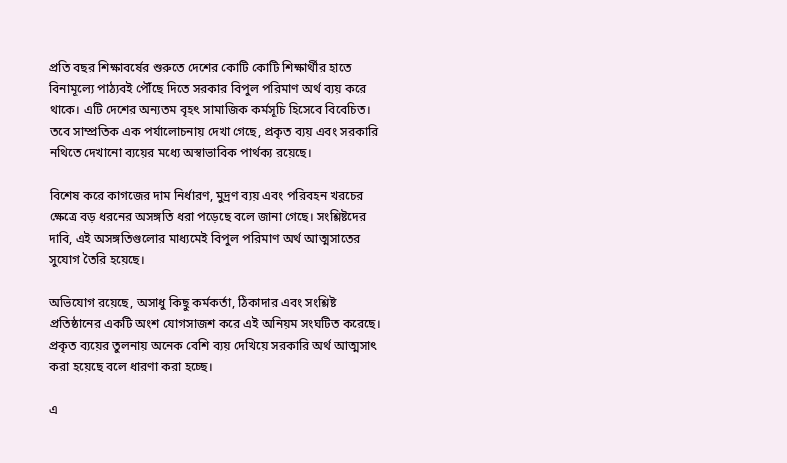প্রতি বছর শিক্ষাবর্ষের শুরুতে দেশের কোটি কোটি শিক্ষার্থীর হাতে বিনামূল্যে পাঠ্যবই পৌঁছে দিতে সরকার বিপুল পরিমাণ অর্থ ব্যয় করে থাকে। এটি দেশের অন্যতম বৃহৎ সামাজিক কর্মসূচি হিসেবে বিবেচিত। তবে সাম্প্রতিক এক পর্যালোচনায় দেখা গেছে, প্রকৃত ব্যয় এবং সরকারি নথিতে দেখানো ব্যয়ের মধ্যে অস্বাভাবিক পার্থক্য রয়েছে।

বিশেষ করে কাগজের দাম নির্ধারণ, মুদ্রণ ব্যয় এবং পরিবহন খরচের ক্ষেত্রে বড় ধরনের অসঙ্গতি ধরা পড়েছে বলে জানা গেছে। সংশ্লিষ্টদের দাবি, এই অসঙ্গতিগুলোর মাধ্যমেই বিপুল পরিমাণ অর্থ আত্মসাতের সুযোগ তৈরি হয়েছে।

অভিযোগ রয়েছে, অসাধু কিছু কর্মকর্তা, ঠিকাদার এবং সংশ্লিষ্ট প্রতিষ্ঠানের একটি অংশ যোগসাজশ করে এই অনিয়ম সংঘটিত করেছে। প্রকৃত ব্যয়ের তুলনায় অনেক বেশি ব্যয় দেখিয়ে সরকারি অর্থ আত্মসাৎ করা হয়েছে বলে ধারণা করা হচ্ছে।

এ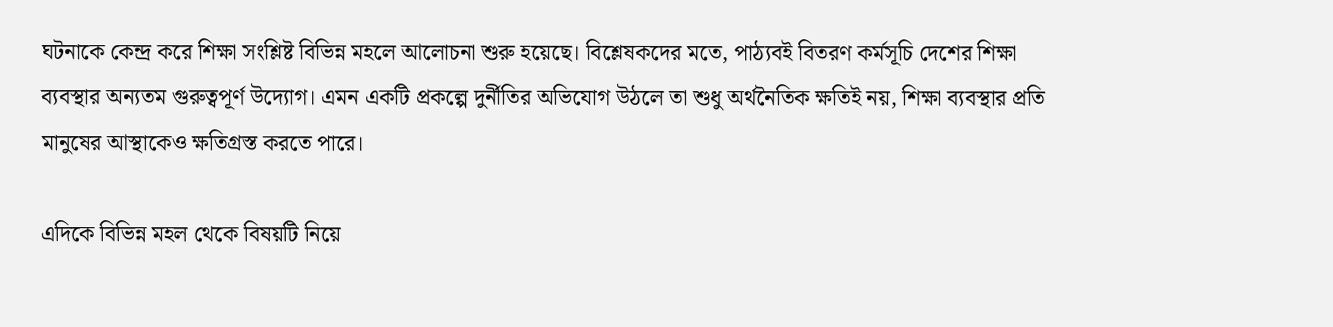ঘটনাকে কেন্দ্র করে শিক্ষা সংশ্লিষ্ট বিভিন্ন মহলে আলোচনা শুরু হয়েছে। বিশ্লেষকদের মতে, পাঠ্যবই বিতরণ কর্মসূচি দেশের শিক্ষা ব্যবস্থার অন্যতম গুরুত্বপূর্ণ উদ্যোগ। এমন একটি প্রকল্পে দুর্নীতির অভিযোগ উঠলে তা শুধু অর্থনৈতিক ক্ষতিই নয়, শিক্ষা ব্যবস্থার প্রতি মানুষের আস্থাকেও ক্ষতিগ্রস্ত করতে পারে।

এদিকে বিভিন্ন মহল থেকে বিষয়টি নিয়ে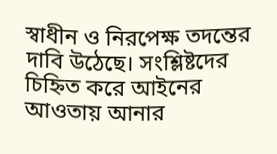স্বাধীন ও নিরপেক্ষ তদন্তের দাবি উঠেছে। সংশ্লিষ্টদের চিহ্নিত করে আইনের আওতায় আনার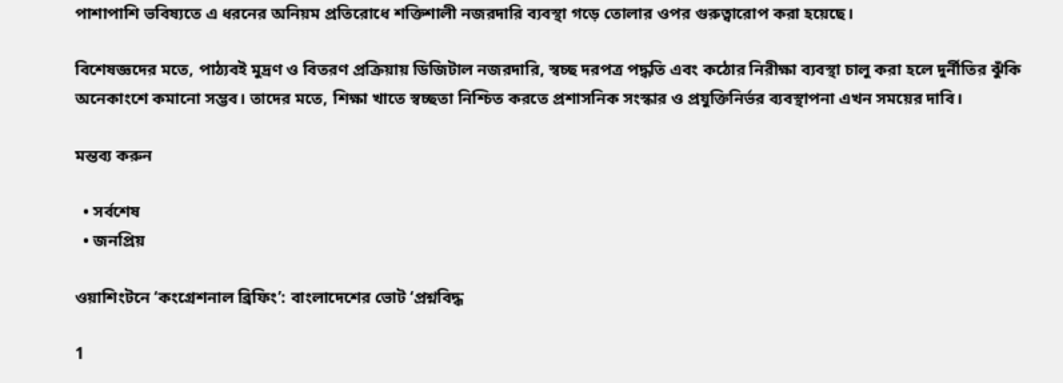পাশাপাশি ভবিষ্যতে এ ধরনের অনিয়ম প্রতিরোধে শক্তিশালী নজরদারি ব্যবস্থা গড়ে তোলার ওপর গুরুত্বারোপ করা হয়েছে।

বিশেষজ্ঞদের মতে, পাঠ্যবই মুদ্রণ ও বিতরণ প্রক্রিয়ায় ডিজিটাল নজরদারি, স্বচ্ছ দরপত্র পদ্ধতি এবং কঠোর নিরীক্ষা ব্যবস্থা চালু করা হলে দুর্নীতির ঝুঁকি অনেকাংশে কমানো সম্ভব। তাদের মতে, শিক্ষা খাতে স্বচ্ছতা নিশ্চিত করতে প্রশাসনিক সংস্কার ও প্রযুক্তিনির্ভর ব্যবস্থাপনা এখন সময়ের দাবি।

মন্তব্য করুন

  • সর্বশেষ
  • জনপ্রিয়

ওয়াশিংটনে ‘কংগ্রেশনাল ব্রিফিং’: বাংলাদেশের ভোট ‘প্রশ্নবিদ্ধ

1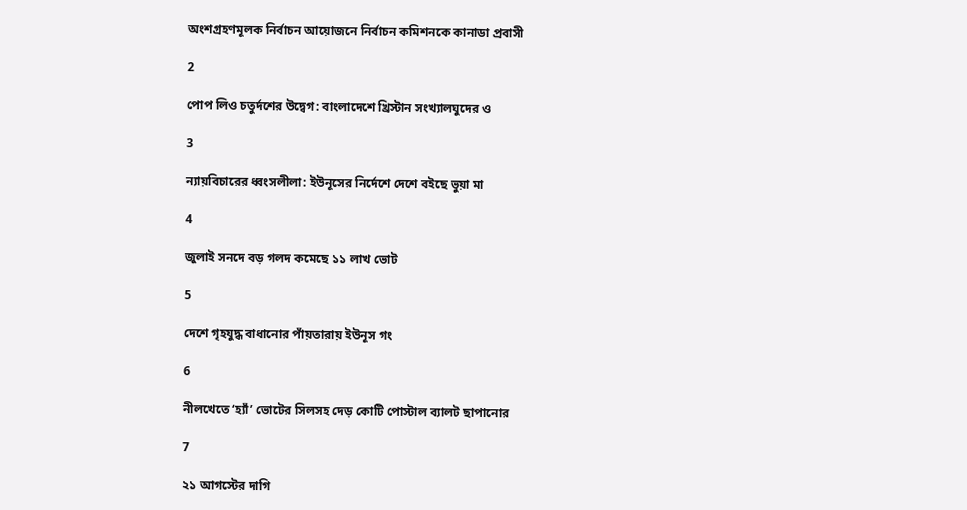অংশগ্রহণমূলক নির্বাচন আয়োজনে নির্বাচন কমিশনকে কানাডা প্রবাসী

2

পোপ লিও চতুর্দশের উদ্বেগ: বাংলাদেশে খ্রিস্টান সংখ্যালঘুদের ও

3

ন্যায়বিচারের ধ্বংসলীলা: ইউনূসের নির্দেশে দেশে বইছে ভুয়া মা

4

জুলাই সনদে বড় গলদ কমেছে ১১ লাখ ভোট

5

দেশে গৃহযুদ্ধ বাধানোর পাঁয়তারায় ইউনূস গং

6

নীলখেতে ‘হ্যাঁ’ ভোটের সিলসহ দেড় কোটি পোস্টাল ব্যালট ছাপানোর

7

২১ আগস্টের দাগি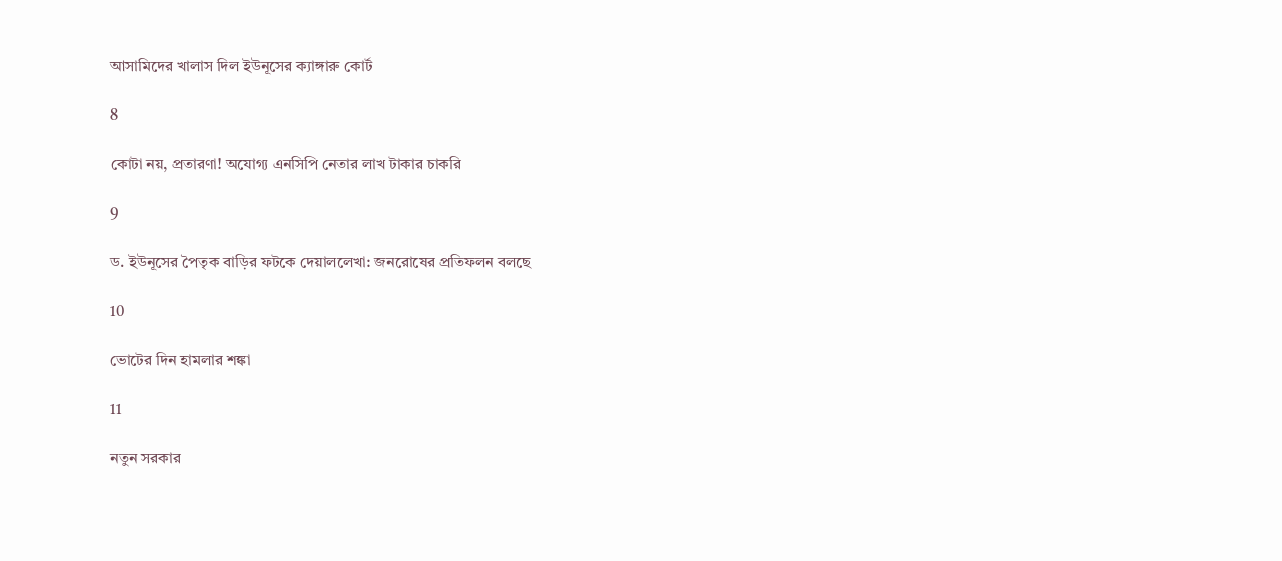আসামিদের খালাস দিল ইউনূসের ক্যাঙ্গারু কোর্ট

8

কোটা নয়, প্রতারণা! অযোগ্য এনসিপি নেতার লাখ টাকার চাকরি

9

ড. ইউনূসের পৈতৃক বাড়ির ফটকে দেয়াললেখা: জনরোষের প্রতিফলন বলছে

10

ভোটের দিন হামলার শঙ্কা

11

নতুন সরকার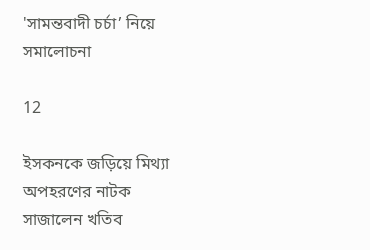'সামন্তবাদী চর্চা’ নিয়ে সমালোচনা

12

ইসকনকে জড়িয়ে মিথ্যা অপহরণের নাটক সাজালেন খতিব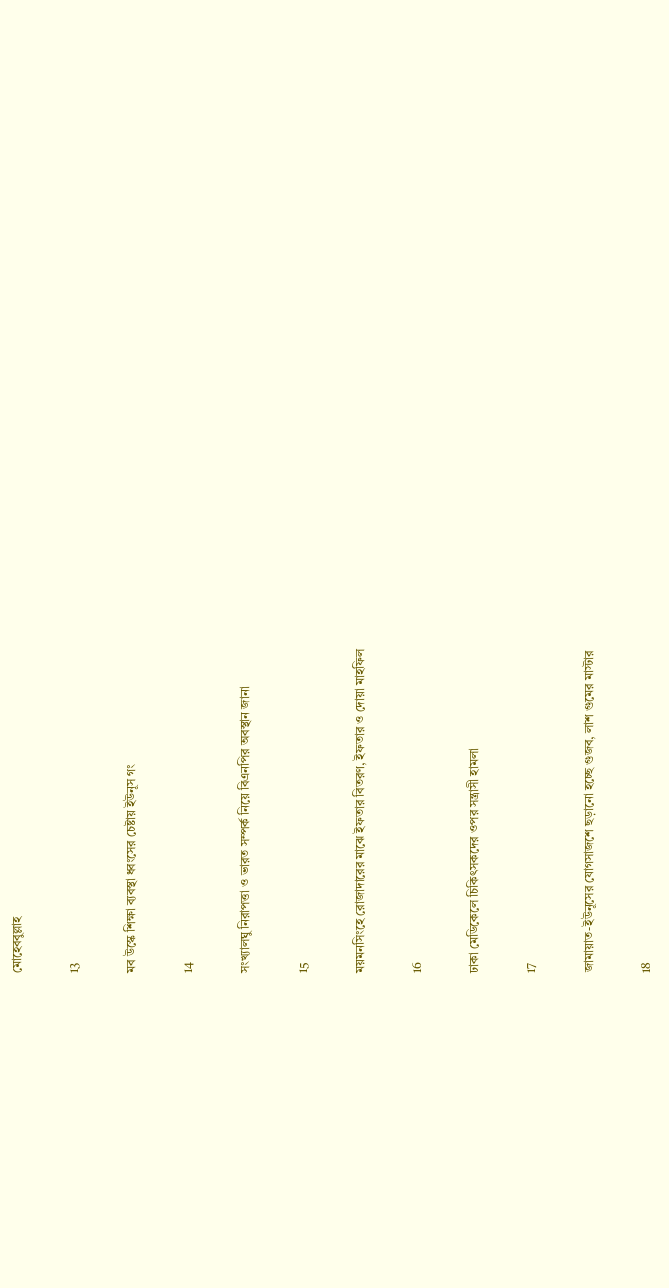মোহেববুল্লাহ

13

মব উস্কে শিক্ষা ব্যবস্থা ধ্বংসের চেষ্টায় ইউনূস গং

14

সংখ্যালঘু নিরাপত্তা ও ভারত সম্পর্ক নিয়ে বিএনপির অবস্থান জানা

15

ময়মনসিংহে রোজাদারের মাঝে ইফতার বিতরণ, ইফতার ও দোয়া মাহফিল

16

ঢাকা মেডিকেলে চিকিৎসকদের ওপর সন্ত্রাসী হামলা

17

জামায়াত-ইউনূসের যোগসাজশে ছড়ানো হচ্ছে গুজব, লাশ গুমের মাস্টার

18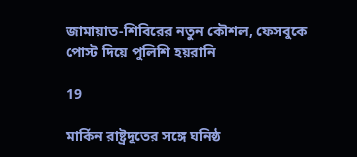জামায়াত-শিবিরের নতুন কৌশল, ফেসবুকে পোস্ট দিয়ে পুলিশি হয়রানি

19

মার্কিন রাষ্ট্রদূতের সঙ্গে ঘনিষ্ঠ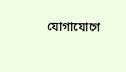যোগাযোগে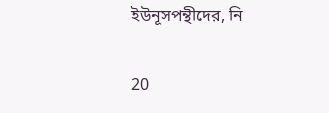ইউনূসপন্থীদের, নি

20